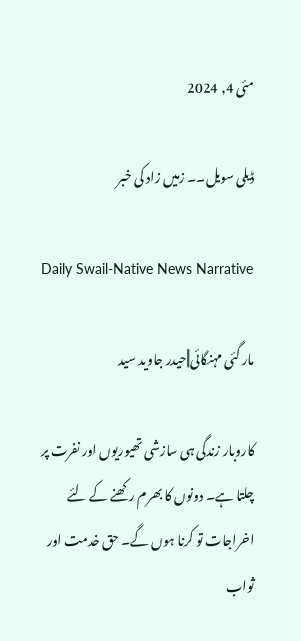مئی 4, 2024

ڈیلی سویل۔۔ زمیں زاد کی خبر

Daily Swail-Native News Narrative

مار گئی مہنگائی||حیدر جاوید سید

کاروبار زندگی ہی سازشی تھیوریوں اور نفرت پر چلتا ہے۔ دونوں کا بھرم رکھنے کے لئے اخراجات تو کرنا ہوں گے۔ حق خدمت اور ثواب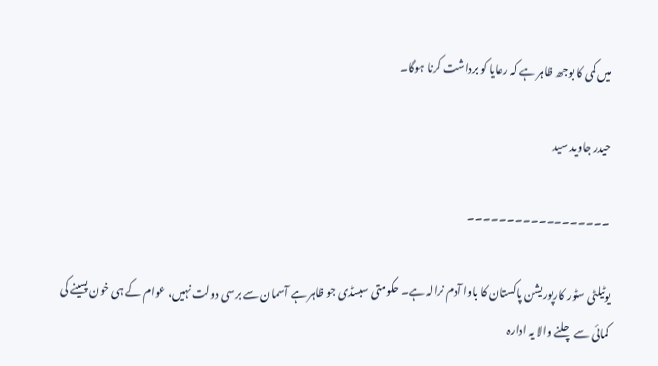میں کمی کا بوجھ ظاہر ہے کہ رعایا کو برداشت کرنا ہوگا۔

حیدر جاوید سید

۔۔۔۔۔۔۔۔۔۔۔۔۔۔۔۔۔۔

یوٹیلٹی سٹور کارپوریشن پاکستان کا باوا آدم نرالہ ہے۔ حکومتی سبسڈی جو ظاہر ہے آسمان سے برسی دولت نہیں، عوام کے ہی خون پسینے کی کمائی سے چلنے والا یہ ادارہ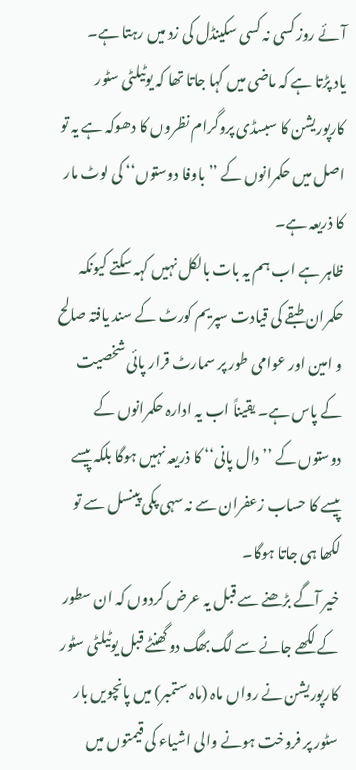آئے روز کسی نہ کسی سکینڈل کی زد میں رہتا ہے۔
یاد پڑتا ہے کہ ماضی میں کہا جاتا تھا کہ یوٹیلٹی سٹور کارپوریشن کا سبسڈی پروگرام نظروں کا دھوکہ ہے یہ تو اصل میں حکمرانوں کے ’’باوفا دوستوں‘‘ کی لوٹ مار کا ذریعہ ہے۔
ظاہر ہے اب ہم یہ بات بالکل نہیں کہہ سکتے کیونکہ حکمران طبقے کی قیادت سپریم کورٹ کے سند یافتہ صالح و امین اور عوامی طور پر سمارٹ قرار پائی شخصیت کے پاس ہے۔ یقیناً اب یہ ادارہ حکمرانوں کے دوستوں کے ’’دال پانی‘‘ کا ذریعہ نہیں ہوگا بلکہ پیسے پیسے کا حساب زعفران سے نہ سہی پکی پینسل سے تو لکھا ہی جاتا ہوگا۔
خیر آگے بڑھنے سے قبل یہ عرض کردوں کہ ان سطور کے لکھے جانے سے لگ بھگ دو گھنٹے قبل یوٹیلٹی سٹور کارپوریشن نے رواں ماہ (ماہ ستمبر) میں پانچویں بار سٹور پر فروخت ہونے والی اشیاء کی قیمتوں میں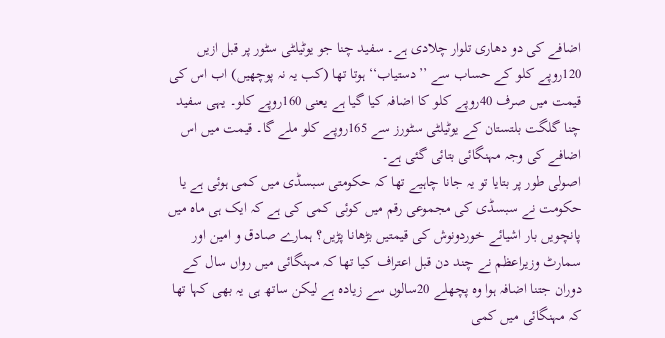اضافے کی دو دھاری تلوار چلادی ہے۔ سفید چنا جو یوٹیلٹی سٹور پر قبل ازیں 120روپے کلو کے حساب سے ’’دستیاب‘‘ ہوتا تھا (کب یہ نہ پوچھیں) اب اس کی قیمت میں صرف 40روپے کلو کا اضافہ کیا گیا ہے یعنی 160روپے کلو۔ یہی سفید چنا گلگت بلتستان کے یوٹیلٹی سٹورز سے 165روپے کلو ملے گا۔ قیمت میں اس اضافے کی وجہ مہنگائی بتائی گئی ہے۔
اصولی طور پر بتایا تو یہ جانا چاہیے تھا کہ حکومتی سبسڈی میں کمی ہوئی ہے یا حکومت نے سبسڈی کی مجموعی رقم میں کوئی کمی کی ہے کہ ایک ہی ماہ میں پانچویں بار اشیائے خوردونوش کی قیمتیں بڑھانا پڑیں؟ ہمارے صادق و امین اور سمارٹ وزیراعظم نے چند دن قبل اعتراف کیا تھا کہ مہنگائی میں رواں سال کے دوران جتنا اضافہ ہوا وہ پچھلے 20سالوں سے زیادہ ہے لیکن ساتھ ہی یہ بھی کہا تھا کہ مہنگائی میں کمی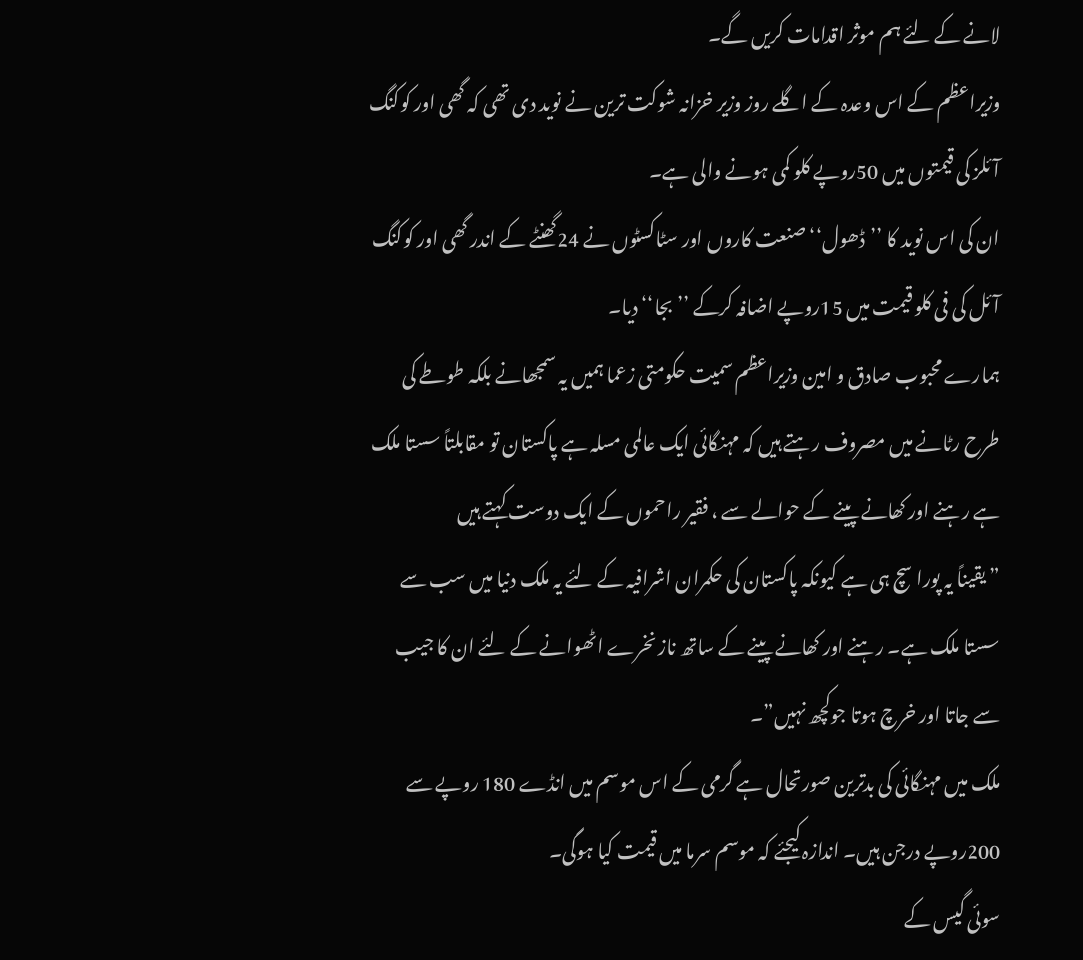لانے کے لئے ہم موثر اقدامات کریں گے۔
وزیراعظم کے اس وعدہ کے اگلے روز وزیر خزانہ شوکت ترین نے نوید دی تھی کہ گھی اور کوکنگ آئلز کی قیمتوں میں 50روپے کلو کمی ہونے والی ہے۔
ان کی اس نوید کا ’’ڈھول‘‘ صنعت کاروں اور سٹاکسٹوں نے 24گھنٹے کے اندر گھی اور کوکنگ آئل کی فی کلو قیمت میں 15روپے اضافہ کرکے ’’بجا‘‘ دیا۔
ہمارے محبوب صادق و امین وزیراعظم سمیت حکومتی زعما ہمیں یہ سمجھانے بلکہ طوطے کی طرح رٹانے میں مصروف رہتے ہیں کہ مہنگائی ایک عالمی مسلہ ہے پاکستان تو مقابلتاً سستا ملک ہے رہنے اور کھانے پینے کے حوالے سے ، فقیر راحموں کے ایک دوست کہتے ہیں
” یقیناً یہ پورا سچ ہی ہے کیونکہ پاکستان کی حکمران اشرافیہ کے لئے یہ ملک دنیا میں سب سے سستا ملک ہے۔ رہنے اور کھانے پینے کے ساتھ ناز نخرے اٹھوانے کے لئے ان کا جیب سے جاتا اور خرچ ہوتا جوکچھ نہیں”۔
ملک میں مہنگائی کی بدترین صورتحال ہے گرمی کے اس موسم میں انڈے 180 روپے سے 200روپے درجن ہیں۔ اندازہ کیجئے کہ موسم سرما میں قیمت کیا ہوگی۔
سوئی گیس کے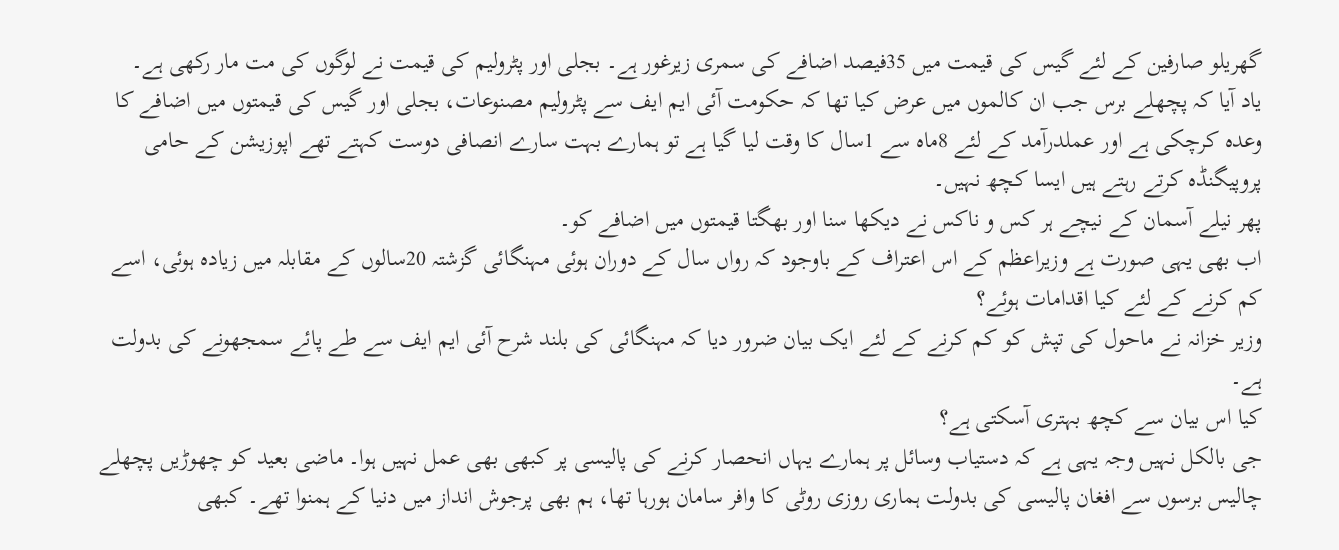گھریلو صارفین کے لئے گیس کی قیمت میں 35فیصد اضافے کی سمری زیرغور ہے۔ بجلی اور پٹرولیم کی قیمت نے لوگوں کی مت مار رکھی ہے۔
یاد آیا کہ پچھلے برس جب ان کالموں میں عرض کیا تھا کہ حکومت آئی ایم ایف سے پٹرولیم مصنوعات، بجلی اور گیس کی قیمتوں میں اضافے کا وعدہ کرچکی ہے اور عملدرآمد کے لئے 8ماہ سے 1سال کا وقت لیا گیا ہے تو ہمارے بہت سارے انصافی دوست کہتے تھے اپوزیشن کے حامی پروپیگنڈہ کرتے رہتے ہیں ایسا کچھ نہیں۔
پھر نیلے آسمان کے نیچے ہر کس و ناکس نے دیکھا سنا اور بھگتا قیمتوں میں اضافے کو۔
اب بھی یہی صورت ہے وزیراعظم کے اس اعتراف کے باوجود کہ رواں سال کے دوران ہوئی مہنگائی گزشتہ 20سالوں کے مقابلہ میں زیادہ ہوئی، اسے کم کرنے کے لئے کیا اقدامات ہوئے؟
وزیر خزانہ نے ماحول کی تپش کو کم کرنے کے لئے ایک بیان ضرور دیا کہ مہنگائی کی بلند شرح آئی ایم ایف سے طے پائے سمجھونے کی بدولت ہے۔
کیا اس بیان سے کچھ بہتری آسکتی ہے؟
جی بالکل نہیں وجہ یہی ہے کہ دستیاب وسائل پر ہمارے یہاں انحصار کرنے کی پالیسی پر کبھی بھی عمل نہیں ہوا۔ ماضی بعید کو چھوڑیں پچھلے چالیس برسوں سے افغان پالیسی کی بدولت ہماری روزی روٹی کا وافر سامان ہورہا تھا، ہم بھی پرجوش انداز میں دنیا کے ہمنوا تھے۔ کبھی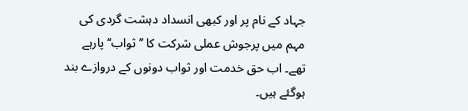جہاد کے نام پر اور کبھی انسداد دہشت گردی کی مہم میں پرجوش عملی شرکت کا ’’ثواب‘‘ پارہے تھے۔ اب حق خدمت اور ثواب دونوں کے دروازے بند ہوگئے ہیں۔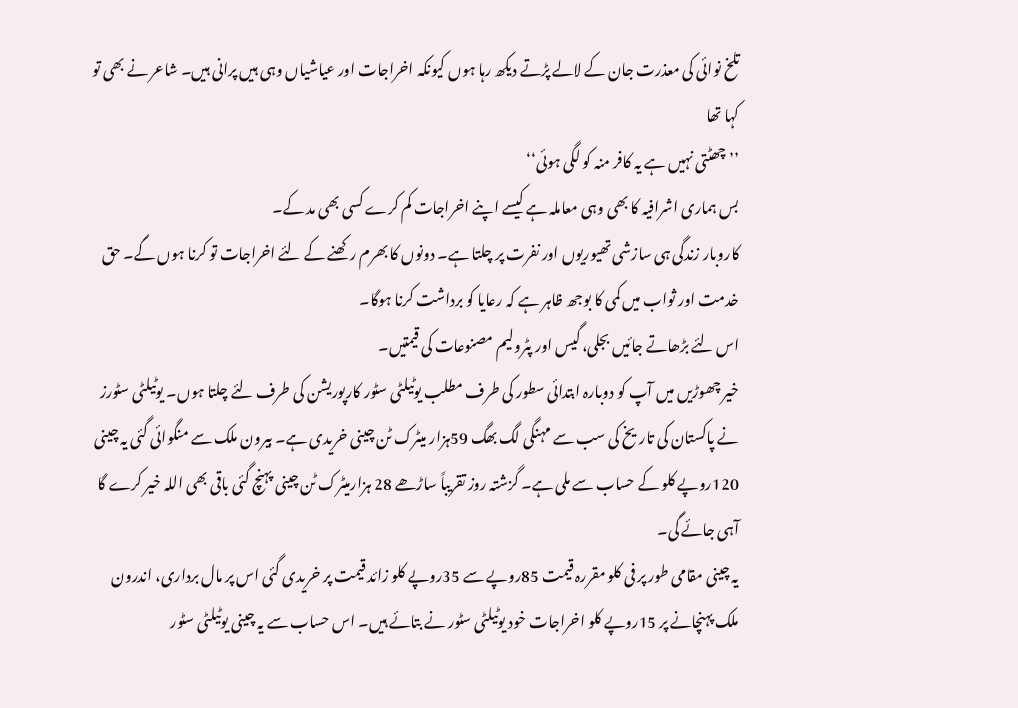تلخ نوائی کی معذرت جان کے لالے پڑتے دیکھ رہا ہوں کیونکہ اخراجات اور عیاشیاں وہی ہیں پرانی ہیں۔ شاعر نے بھی تو کہا تھا
’’چھٹتی نہیں ہے یہ کافر منہ کو لگی ہوئی‘‘
بس ہماری اشرافیہ کا بھی وہی معاملہ ہے کیسے اپنے اخراجات کم کرے کسی بھی مد کے۔
کاروبار زندگی ہی سازشی تھیوریوں اور نفرت پر چلتا ہے۔ دونوں کا بھرم رکھنے کے لئے اخراجات تو کرنا ہوں گے۔ حق خدمت اور ثواب میں کمی کا بوجھ ظاہر ہے کہ رعایا کو برداشت کرنا ہوگا۔
اس لئے بڑھاتے جائیں بجلی، گیس اور پٹرولیم مصنوعات کی قیمتیں۔
خیر چھوڑیں میں آپ کو دوبارہ ابتدائی سطور کی طرف مطلب یوٹیلٹی سٹور کارپوریشن کی طرف لئے چلتا ہوں۔ یوٹیلٹی سٹورز نے پاکستان کی تاریخ کی سب سے مہنگی لگ بھگ 59ہزار میٹرک ٹن چینی خریدی ہے۔ بیرون ملک سے منگوائی گئی یہ چینی 120روپے کلو کے حساب سے ملی ہے۔ گزشتہ روز تقریباً ساڑھے 28 ہزارمیٹرک ٹن چینی پہنچ گئی باقی بھی اللہ خیر کرے گا آہی جائے گی۔
یہ چینی مقامی طور پر فی کلو مقررہ قیمت 85روپے سے 35روپے کلو زائد قیمت پر خریدی گئی اس پر مال برداری، اندرون ملک پہنچانے پر 15روپے کلو اخراجات خود یوٹیلٹی سٹور نے بتائے ہیں۔ اس حساب سے یہ چینی یوٹیلٹی سٹور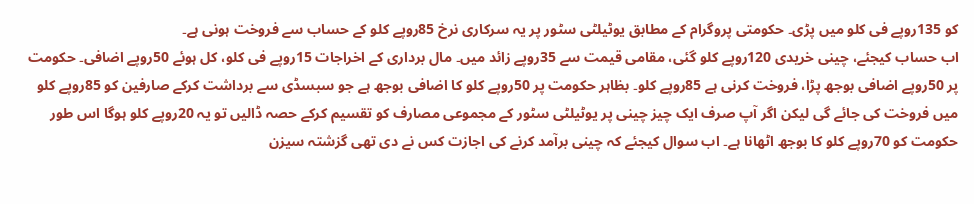کو 135روپے فی کلو میں پڑی۔ حکومتی پروگرام کے مطابق یوٹیلٹی سٹور پر یہ سرکاری نرخ 85روپے کلو کے حساب سے فروخت ہونی ہے۔
اب حساب کیجئے، چینی خریدی 120روپے کلو گئی، مقامی قیمت سے 35روپے زائد میں۔ مال برداری کے اخراجات 15روپے فی کلو، کل ہوئے 50روپے اضافی۔ حکومت پر 50روپے اضافی بوجھ پڑا، فروخت کرنی ہے 85روپے کلو۔ بظاہر حکومت پر 50روپے کلو کا اضافی بوجھ ہے جو سبسڈی سے برداشت کرکے صارفین کو 85روپے کلو میں فروخت کی جائے گی لیکن اگر آپ صرف ایک چیز چینی پر یوٹیلٹی سٹور کے مجموعی مصارف کو تقسیم کرکے حصہ ڈالیں تو یہ 20روپے کلو ہوگا اس طور حکومت کو 70روپے کلو کا بوجھ اٹھانا ہے۔ اب سوال کیجئے کہ چینی برآمد کرنے کی اجازت کس نے دی تھی گزشتہ سیزن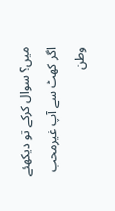میں؟ سوال کرکے تو دیکھئے اگر کھٹ سے آپ غیرمحب وطن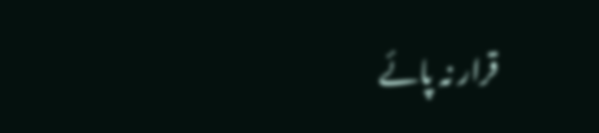قرار نہ پائے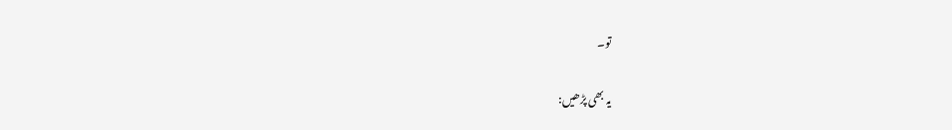تو۔

یہ بھی پڑھیں: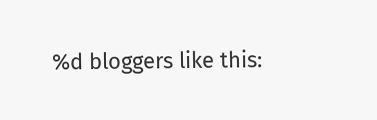%d bloggers like this: